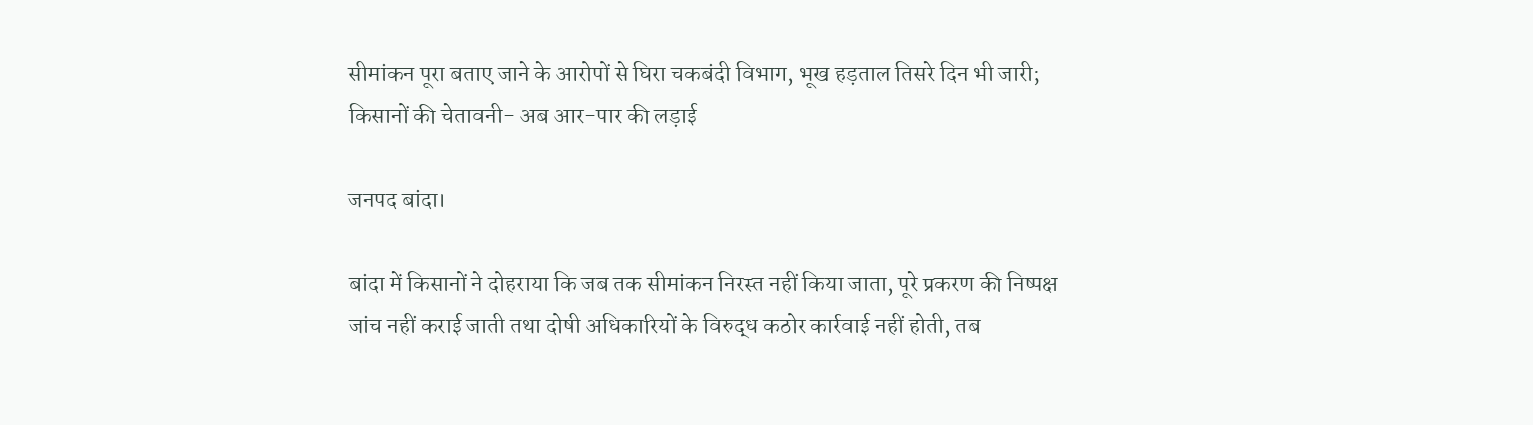सीमांकन पूरा बताए जाने के आरोपों से घिरा चकबंदी विभाग, भूख हड़ताल तिसरे दिन भी जारी; किसानों की चेतावनी- अब आर-पार की लड़ाई

जनपद बांदा।

बांदा में किसानों ने दोहराया कि जब तक सीमांकन निरस्त नहीं किया जाता, पूरे प्रकरण की निष्पक्ष जांच नहीं कराई जाती तथा दोषी अधिकारियों के विरुद्ध कठोर कार्रवाई नहीं होती, तब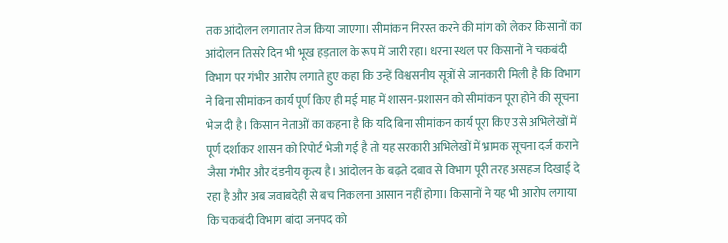तक आंदोलन लगातार तेज किया जाएगा। सीमांकन निरस्त करने की मांग को लेकर किसानों का आंदोलन तिसरे दिन भी भूख हड़ताल के रूप में जारी रहा। धरना स्थल पर किसानों ने चकबंदी विभाग पर गंभीर आरोप लगाते हुए कहा कि उन्हें विश्वसनीय सूत्रों से जानकारी मिली है कि विभाग ने बिना सीमांकन कार्य पूर्ण किए ही मई माह में शासन-प्रशासन को सीमांकन पूरा होने की सूचना भेज दी है। किसान नेताओं का कहना है कि यदि बिना सीमांकन कार्य पूरा किए उसे अभिलेखों में पूर्ण दर्शाकर शासन को रिपोर्ट भेजी गई है तो यह सरकारी अभिलेखों में भ्रामक सूचना दर्ज कराने जैसा गंभीर और दंडनीय कृत्य है। आंदोलन के बढ़ते दबाव से विभाग पूरी तरह असहज दिखाई दे रहा है और अब जवाबदेही से बच निकलना आसान नहीं होगा। किसानों ने यह भी आरोप लगाया कि चकबंदी विभाग बांदा जनपद को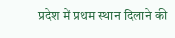प्रदेश में प्रथम स्थान दिलाने की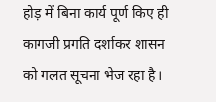होड़ में बिना कार्य पूर्ण किए ही कागजी प्रगति दर्शाकर शासन को गलत सूचना भेज रहा है।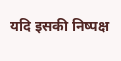यदि इसकी निष्पक्ष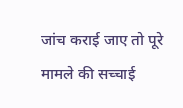जांच कराई जाए तो पूरे मामले की सच्चाई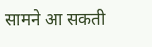सामने आ सकती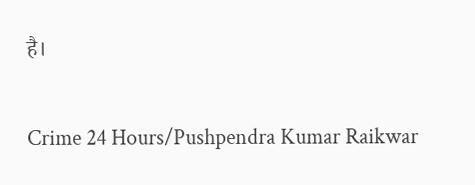है।

Crime 24 Hours/Pushpendra Kumar Raikwar